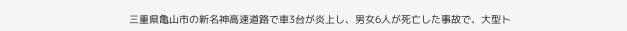三重県亀山市の新名神高速道路で車3台が炎上し、男女6人が死亡した事故で、大型ト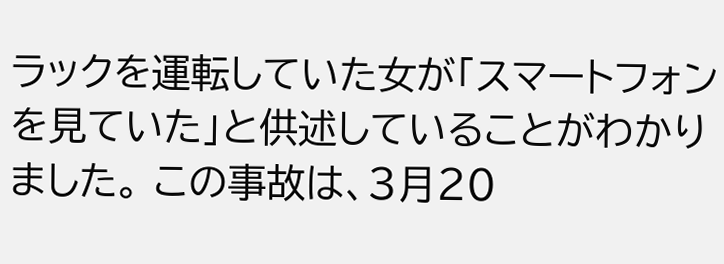ラックを運転していた女が「スマートフォンを見ていた」と供述していることがわかりました。 この事故は、3月20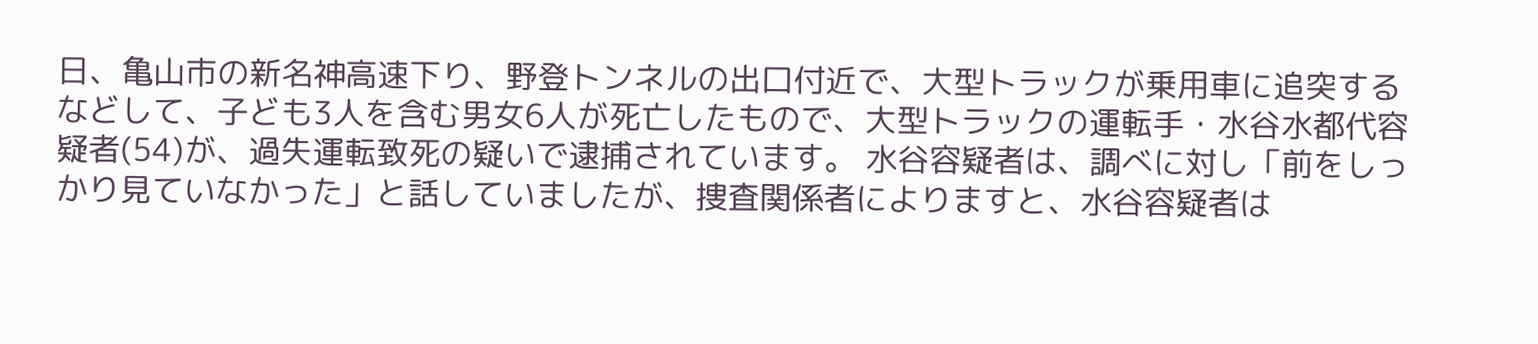日、亀山市の新名神高速下り、野登トンネルの出口付近で、大型トラックが乗用車に追突するなどして、子ども3人を含む男女6人が死亡したもので、大型トラックの運転手・水谷水都代容疑者(54)が、過失運転致死の疑いで逮捕されています。 水谷容疑者は、調べに対し「前をしっかり見ていなかった」と話していましたが、捜査関係者によりますと、水谷容疑者は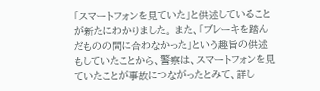「スマートフォンを見ていた」と供述していることが新たにわかりました。 また、「ブレーキを踏んだものの間に合わなかった」という趣旨の供述もしていたことから、警察は、スマートフォンを見ていたことが事故につながったとみて、詳し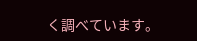く調べています。